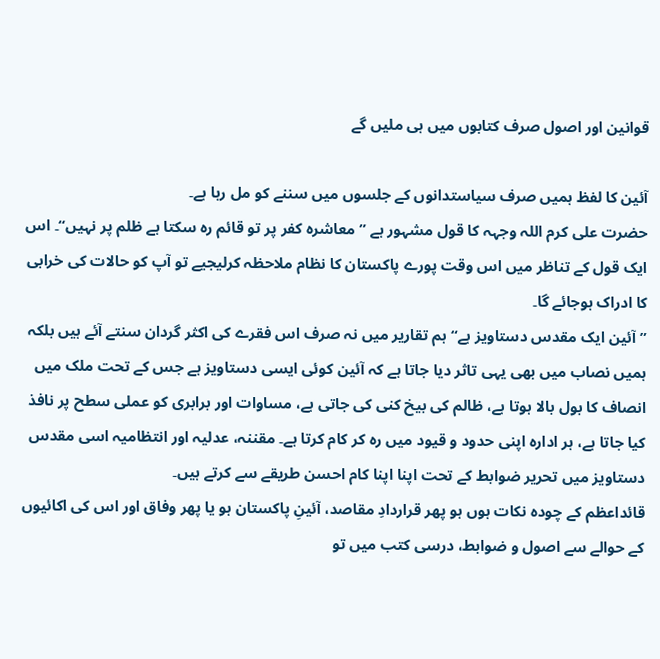قوانین اور اصول صرف کتابوں میں ہی ملیں گے

آئین کا لفظ ہمیں صرف سیاستدانوں کے جلسوں میں سننے کو مل رہا ہے۔
حضرت علی کرم اللہ وجہہ کا قول مشہور ہے ”معاشرہ کفر پر تو قائم رہ سکتا ہے ظلم پر نہیں“۔ اس ایک قول کے تناظر میں اس وقت پورے پاکستان کا نظام ملاحظہ کرلیجیے تو آپ کو حالات کی خرابی کا ادراک ہوجائے گا۔
”آئین ایک مقدس دستاویز ہے“ ہم تقاریر میں نہ صرف اس فقرے کی اکثر گردان سنتے آئے ہیں بلکہ ہمیں نصاب میں بھی یہی تاثر دیا جاتا ہے کہ آئین کوئی ایسی دستاویز ہے جس کے تحت ملک میں انصاف کا بول بالا ہوتا ہے، ظالم کی بیخ کنی کی جاتی ہے، مساوات اور برابری کو عملی سطح پر نافذ کیا جاتا ہے، ہر ادارہ اپنی حدود و قیود میں رہ کر کام کرتا ہے۔ مقننہ، عدلیہ اور انتظامیہ اسی مقدس دستاویز میں تحریر ضوابط کے تحت اپنا اپنا کام احسن طریقے سے کرتے ہیں۔
قائداعظم کے چودہ نکات ہوں ہو پھر قراردادِ مقاصد، آئینِ پاکستان ہو یا پھر وفاق اور اس کی اکائیوں کے حوالے سے اصول و ضوابط، درسی کتب میں تو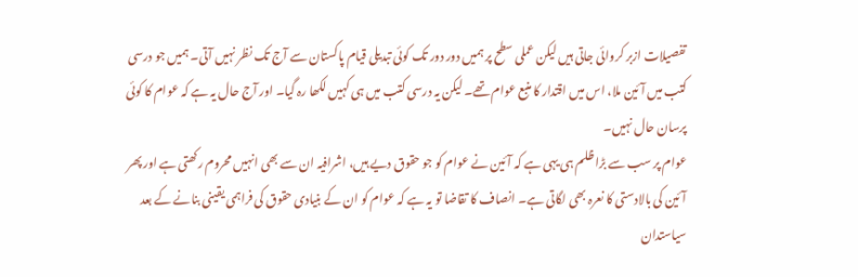تفصیلات ازبر کروائی جاتی ہیں لیکن عملی سطح پر ہمیں دور دور تک کوئی تبدیلی قیام پاکستان سے آج تک نظر نہیں آتی۔ ہمیں جو درسی کتب میں آئین ملا، اس میں اقتدار کا منبع عوام تھے۔ لیکن یہ درسی کتب میں ہی کہیں لکھا رہ گیا۔ اور آج حال یہ ہے کہ عوام کا کوئی پرسان حال نہیں۔
عوام پر سب سے بڑا ظلم ہی یہی ہے کہ آئین نے عوام کو جو حقوق دیے ہیں، اشرافیہ ان سے بھی انہیں محروم رکھتی ہے اور پھر آئین کی بالادستی کا نعرہ بھی لگاتی ہے۔ انصاف کا تقاضا تو یہ ہے کہ عوام کو ان کے بنیادی حقوق کی فراہمی یقینی بنانے کے بعد سیاستدان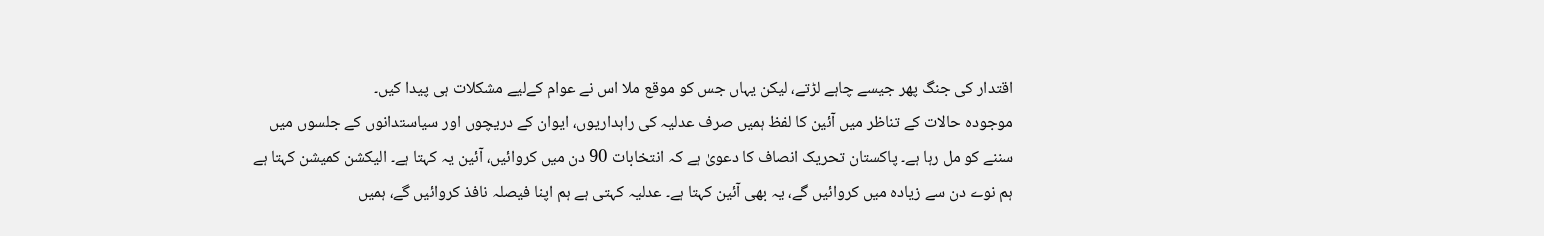اقتدار کی جنگ پھر جیسے چاہے لڑتے، لیکن یہاں جس کو موقع ملا اس نے عوام کےلیے مشکلات ہی پیدا کیں۔
موجودہ حالات کے تناظر میں آئین کا لفظ ہمیں صرف عدلیہ کی راہداریوں، ایوان کے دریچوں اور سیاستدانوں کے جلسوں میں سننے کو مل رہا ہے۔ پاکستان تحریک انصاف کا دعویٰ ہے کہ انتخابات 90 دن میں کروائیں، آئین یہ کہتا ہے۔ الیکشن کمیشن کہتا ہے ہم نوے دن سے زیادہ میں کروائیں گے، یہ بھی آئین کہتا ہے۔ عدلیہ کہتی ہے ہم اپنا فیصلہ نافذ کروائیں گے، ہمیں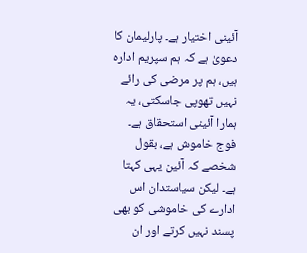آئینی اختیار ہے۔ پارلیمان کا دعویٰ ہے کہ ہم سپریم ادارہ ہیں، ہم پر مرضی کی رائے نہیں تھوپی جاسکتی، یہ ہمارا آئینی استحقاق ہے۔ فوج خاموش ہے، بقول شخصے کہ آئین یہی کہتا ہے۔ لیکن سیاستدان اس ادارے کی خاموشی کو بھی پسند نہیں کرتے اور ان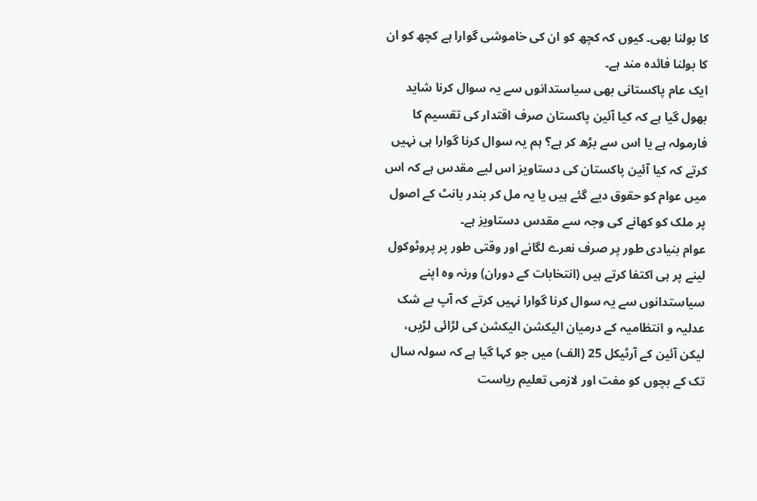کا بولنا بھی۔ کیوں کہ کچھ کو ان کی خاموشی گوارا ہے کچھ کو ان کا بولنا فائدہ مند ہے۔
ایک عام پاکستانی بھی سیاستدانوں سے یہ سوال کرنا شاید بھول گیا ہے کہ کیا آئین پاکستان صرف اقتدار کی تقسیم کا فارمولہ ہے یا اس سے بڑھ کر ہے؟ ہم یہ سوال کرنا گوارا ہی نہیں کرتے کہ کیا آئین پاکستان کی دستاویز اس لیے مقدس ہے کہ اس میں عوام کو حقوق دیے گئے ہیں یا یہ مل کر بندر بانٹ کے اصول پر ملک کو کھانے کی وجہ سے مقدس دستاویز ہے۔
عوام بنیادی طور پر صرف نعرے لگانے اور وقتی طور پر پروٹوکول لینے پر ہی اکتفا کرتے ہیں (انتخابات کے دوران) ورنہ وہ اپنے سیاستدانوں سے یہ سوال کرنا گوارا نہیں کرتے کہ آپ بے شک عدلیہ و انتظامیہ کے درمیان الیکشن الیکشن کی لڑائی لڑیں، لیکن آئین کے آرٹیکل 25 (الف) میں جو کہا گیا ہے کہ سولہ سال تک کے بچوں کو مفت اور لازمی تعلیم ریاست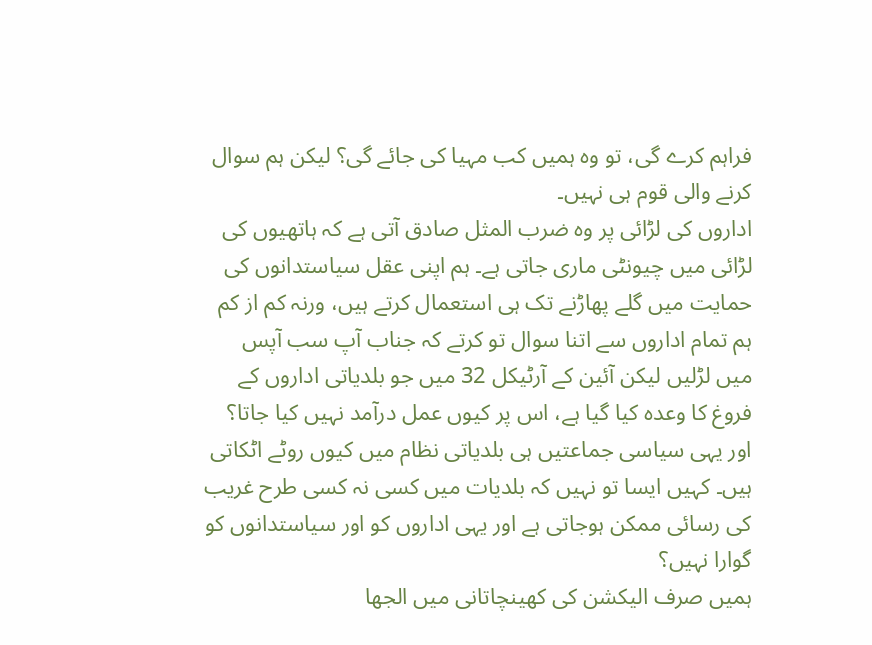فراہم کرے گی، تو وہ ہمیں کب مہیا کی جائے گی؟ لیکن ہم سوال کرنے والی قوم ہی نہیں۔
اداروں کی لڑائی پر وہ ضرب المثل صادق آتی ہے کہ ہاتھیوں کی لڑائی میں چیونٹی ماری جاتی ہے۔ ہم اپنی عقل سیاستدانوں کی حمایت میں گلے پھاڑنے تک ہی استعمال کرتے ہیں، ورنہ کم از کم ہم تمام اداروں سے اتنا سوال تو کرتے کہ جناب آپ سب آپس میں لڑلیں لیکن آئین کے آرٹیکل 32 میں جو بلدیاتی اداروں کے فروغ کا وعدہ کیا گیا ہے، اس پر کیوں عمل درآمد نہیں کیا جاتا؟ اور یہی سیاسی جماعتیں ہی بلدیاتی نظام میں کیوں روٹے اٹکاتی ہیں۔ کہیں ایسا تو نہیں کہ بلدیات میں کسی نہ کسی طرح غریب کی رسائی ممکن ہوجاتی ہے اور یہی اداروں کو اور سیاستدانوں کو گوارا نہیں؟
ہمیں صرف الیکشن کی کھینچاتانی میں الجھا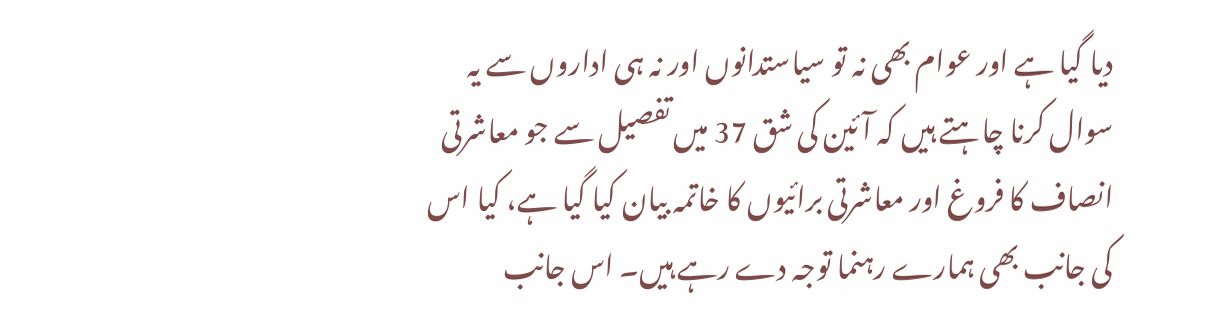دیا گیا ہے اور عوام بھی نہ تو سیاستدانوں اور نہ ہی اداروں سے یہ سوال کرنا چاہتے ہیں کہ آئین کی شق 37 میں تفصیل سے جو معاشرتی انصاف کا فروغ اور معاشرتی برائیوں کا خاتمہ بیان کیا گیا ہے، کیا اس کی جانب بھی ہمارے رہنما توجہ دے رہے ہیں۔ اس جانب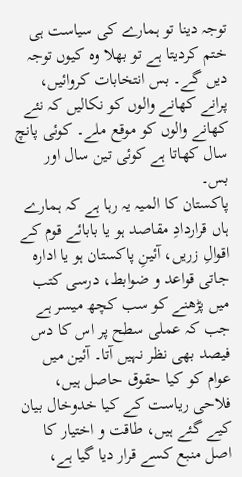توجہ دینا تو ہمارے کی سیاست ہی ختم کردیتا ہے تو بھلا وہ کیوں توجہ دیں گے۔ بس انتخابات کروائیں، پرانے کھانے والوں کو نکالیں کہ نئے کھانے والوں کو موقع ملے۔ کوئی پانچ سال کھاتا ہے کوئی تین سال اور بس۔
پاکستان کا المیہ یہ رہا ہے کہ ہمارے ہاں قراردادِ مقاصد ہو یا بابائے قوم کے اقوالِ زریں، آئینِ پاکستان ہو یا ادارہ جاتی قواعد و ضوابط، درسی کتب میں پڑھنے کو سب کچھ میسر ہے جب کہ عملی سطح پر اس کا دس فیصد بھی نظر نہیں آتا۔ آئین میں عوام کو کیا حقوق حاصل ہیں، فلاحی ریاست کے کیا خدوخال بیان کیے گئے ہیں، طاقت و اختیار کا اصل منبع کسے قرار دیا گیا ہے،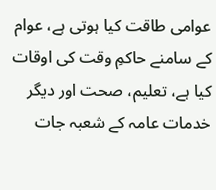عوامی طاقت کیا ہوتی ہے، عوام کے سامنے حاکمِ وقت کی اوقات کیا ہے، تعلیم، صحت اور دیگر خدمات عامہ کے شعبہ جات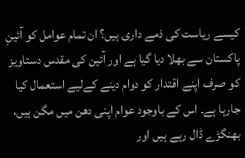کیسے ریاست کی ذمے داری ہیں؟ ان تمام عوامل کو آئینِ پاکستان سے بھلا دیا گیا ہے اور آئین کی مقدس دستاویز کو صرف اپنے اقتدار کو دوام دینے کےلیے استعمال کیا جارہا ہے۔ اس کے باوجود عوام اپنی دھن میں مگن ہیں، بھنگڑے ڈال رہے ہیں اور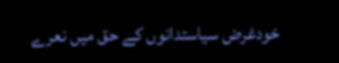خودغرض سیاستدانوں کے حق میں نعرے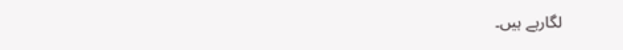لگارہے ہیں۔